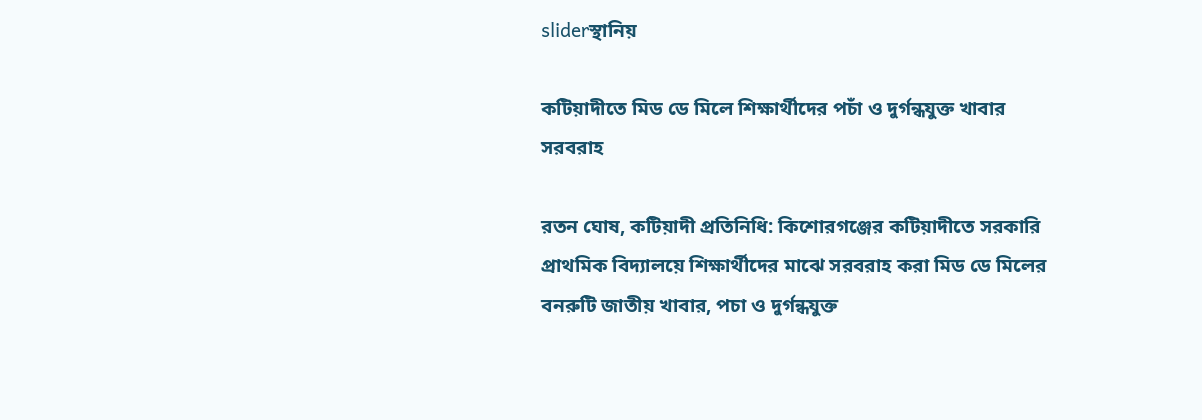sliderস্থানিয়

কটিয়াদীতে মিড ডে মিলে শিক্ষার্থীদের পচাঁ ও দুর্গন্ধযুক্ত খাবার সরবরাহ

রতন ঘোষ, কটিয়াদী প্রতিনিধি: কিশোরগঞ্জের কটিয়াদীতে সরকারি প্রাথমিক বিদ্যালয়ে শিক্ষার্থীদের মাঝে সরবরাহ করা মিড ডে মিলের বনরুটি জাতীয় খাবার, পচা ও দুর্গন্ধযুক্ত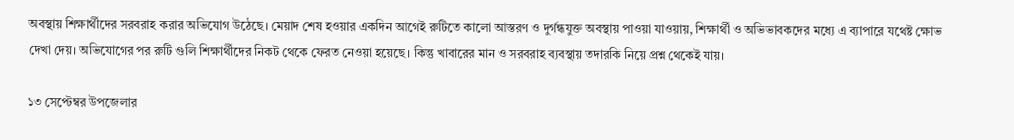অবস্থায় শিক্ষার্থীদের সরবরাহ করার অভিযোগ উঠেছে। মেয়াদ শেষ হওয়ার একদিন আগেই রুটিতে কালো আস্তরণ ও দুর্গন্ধযুক্ত অবস্থায় পাওয়া যাওয়ায়, শিক্ষার্থী ও অভিভাবকদের মধ্যে এ ব্যাপারে যথেষ্ট ক্ষোভ দেখা দেয়। অভিযোগের পর রুটি গুলি শিক্ষার্থীদের নিকট থেকে ফেরত নেওয়া হয়েছে। কিন্তু খাবারের মান ও সরবরাহ ব্যবস্থায় তদারকি নিয়ে প্রশ্ন থেকেই যায়।

১৩ সেপ্টেম্বর উপজেলার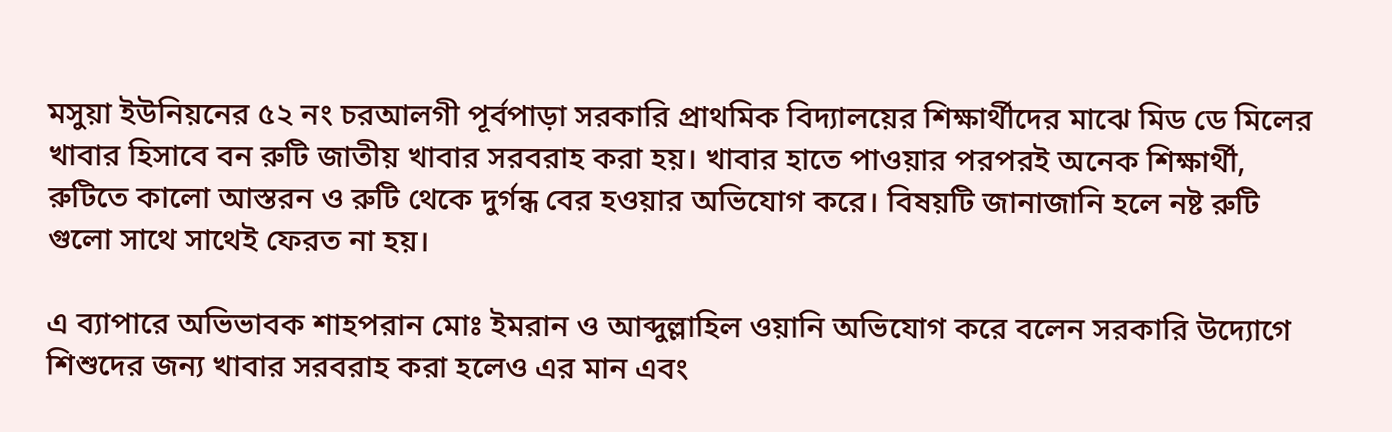মসুয়া ইউনিয়নের ৫২ নং চরআলগী পূর্বপাড়া সরকারি প্রাথমিক বিদ্যালয়ের শিক্ষার্থীদের মাঝে মিড ডে মিলের খাবার হিসাবে বন রুটি জাতীয় খাবার সরবরাহ করা হয়। খাবার হাতে পাওয়ার পরপরই অনেক শিক্ষার্থী, রুটিতে কালো আস্তরন ও রুটি থেকে দুর্গন্ধ বের হওয়ার অভিযোগ করে। বিষয়টি জানাজানি হলে নষ্ট রুটি গুলো সাথে সাথেই ফেরত না হয়।

এ ব্যাপারে অভিভাবক শাহপরান মোঃ ইমরান ও আব্দুল্লাহিল ওয়ানি অভিযোগ করে বলেন সরকারি উদ্যোগে শিশুদের জন্য খাবার সরবরাহ করা হলেও এর মান এবং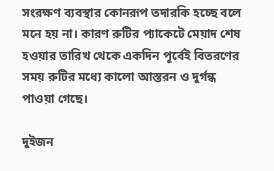সংরক্ষণ ব্যবস্থার কোনরূপ তদারকি হচ্ছে বলে মনে হয় না। কারণ রুটির প্যাকেটে মেয়াদ শেষ হওয়ার তারিখ থেকে একদিন পূর্বেই বিতরণের সময় রুটির মধ্যে কালো আস্তরন ও দুর্গন্ধ পাওয়া গেছে।

দুইজন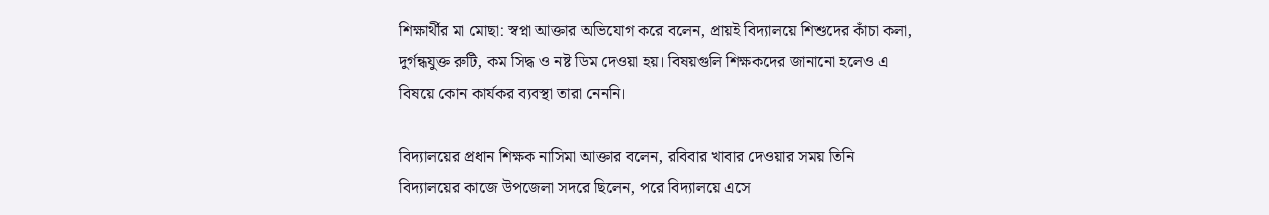শিক্ষার্থীর মা মোছা: স্বপ্না আক্তার অভিযোগ করে বলেন, প্রায়ই বিদ্যালয়ে শিশুদের কাঁচা কলা, দুর্গন্ধযুক্ত রুটি, কম সিদ্ধ ও নষ্ট ডিম দেওয়া হয়। বিষয়গুলি শিক্ষকদের জানানো হলেও এ বিষয়ে কোন কার্যকর ব্যবস্থা তারা নেননি।

বিদ্যালয়ের প্রধান শিক্ষক নাসিমা আক্তার বলেন, রবিবার খাবার দেওয়ার সময় তিনি বিদ্যালয়ের কাজে উপজেলা সদরে ছিলেন, পরে বিদ্যালয়ে এসে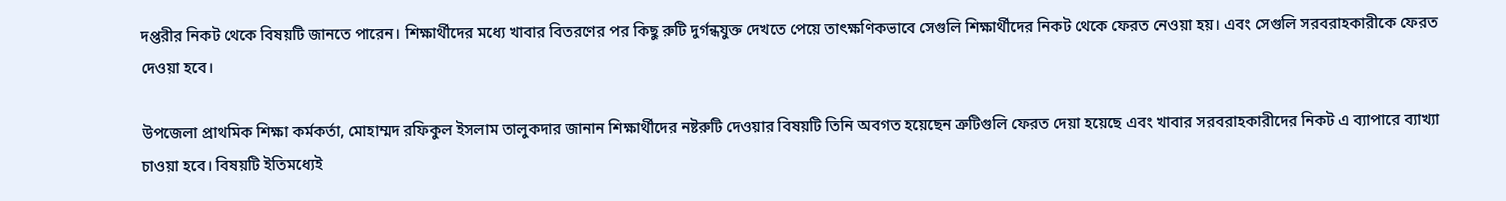দপ্তরীর নিকট থেকে বিষয়টি জানতে পারেন। শিক্ষার্থীদের মধ্যে খাবার বিতরণের পর কিছু রুটি দুর্গন্ধযুক্ত দেখতে পেয়ে তাৎক্ষণিকভাবে সেগুলি শিক্ষার্থীদের নিকট থেকে ফেরত নেওয়া হয়। এবং সেগুলি সরবরাহকারীকে ফেরত দেওয়া হবে।

উপজেলা প্রাথমিক শিক্ষা কর্মকর্তা, মোহাম্মদ রফিকুল ইসলাম তালুকদার জানান শিক্ষার্থীদের নষ্টরুটি দেওয়ার বিষয়টি তিনি অবগত হয়েছেন ত্রুটিগুলি ফেরত দেয়া হয়েছে এবং খাবার সরবরাহকারীদের নিকট এ ব্যাপারে ব্যাখ্যা চাওয়া হবে। বিষয়টি ইতিমধ্যেই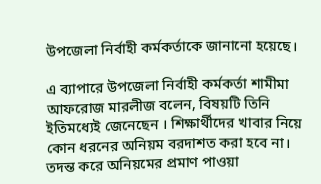উপজেলা নির্বাহী কর্মকর্তাকে জানানো হয়েছে।

এ ব্যাপারে উপজেলা নির্বাহী কর্মকর্তা শামীমা আফরোজ মারলীজ বলেন, বিষয়টি তিনি ইতিমধ্যেই জেনেছেন । শিক্ষার্থীদের খাবার নিয়ে কোন ধরনের অনিয়ম বরদাশত করা হবে না। তদন্ত করে অনিয়মের প্রমাণ পাওয়া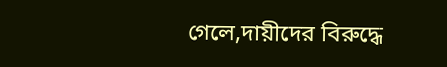গেলে,দায়ীদের বিরুদ্ধে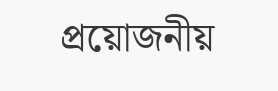প্রয়োজনীয়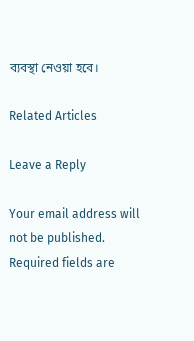ব্যবস্থা নেওয়া হবে।

Related Articles

Leave a Reply

Your email address will not be published. Required fields are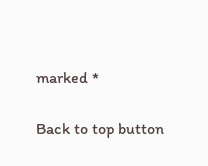marked *

Back to top button